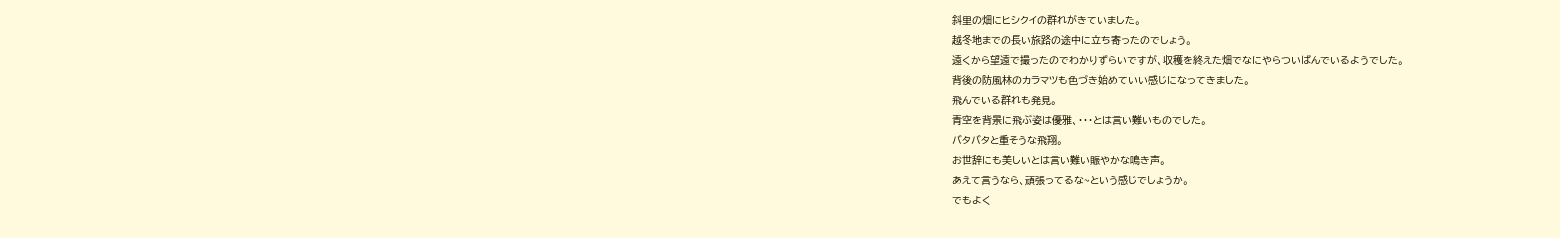斜里の畑にヒシクイの群れがきていました。
越冬地までの長い旅路の途中に立ち寄ったのでしょう。
遠くから望遠で撮ったのでわかりずらいですが、収穫を終えた畑でなにやらついばんでいるようでした。
背後の防風林のカラマツも色づき始めていい感じになってきました。
飛んでいる群れも発見。
青空を背景に飛ぶ姿は優雅、・・・とは言い難いものでした。
バタバタと重そうな飛翔。
お世辞にも美しいとは言い難い賑やかな鳴き声。
あえて言うなら、頑張ってるな~という感じでしょうか。
でもよく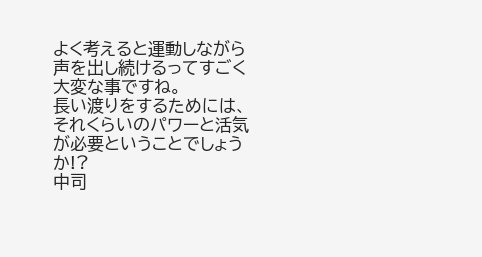よく考えると運動しながら声を出し続けるってすごく大変な事ですね。
長い渡りをするためには、それくらいのパワーと活気が必要ということでしょうか!?
中司